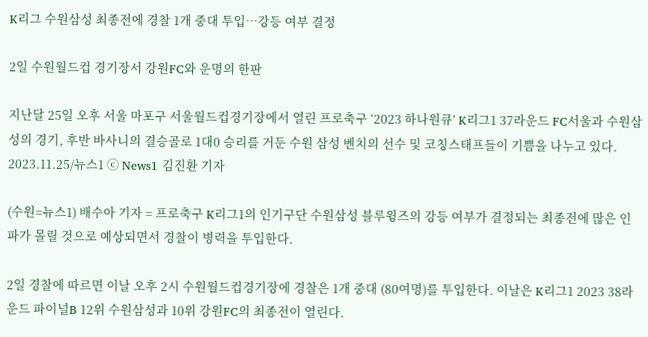K리그 수원삼성 최종전에 경찰 1개 중대 투입…강등 여부 결정

2일 수원월드컵 경기장서 강원FC와 운명의 한판

지난달 25일 오후 서울 마포구 서울월드컵경기장에서 열린 프로축구 ‘2023 하나원큐’ K리그1 37라운드 FC서울과 수원삼성의 경기, 후반 바사니의 결승골로 1대0 승리를 거둔 수원 삼성 벤치의 선수 및 코칭스태프들이 기쁨을 나누고 있다. 2023.11.25/뉴스1 ⓒ News1 김진환 기자

(수원=뉴스1) 배수아 기자 = 프로축구 K리그1의 인기구단 수원삼성 블루윙즈의 강등 여부가 결정되는 최종전에 많은 인파가 몰릴 것으로 예상되면서 경찰이 병력을 투입한다.

2일 경찰에 따르면 이날 오후 2시 수원월드컵경기장에 경찰은 1개 중대 (80여명)를 투입한다. 이날은 K리그1 2023 38라운드 파이널B 12위 수원삼성과 10위 강원FC의 최종전이 열린다.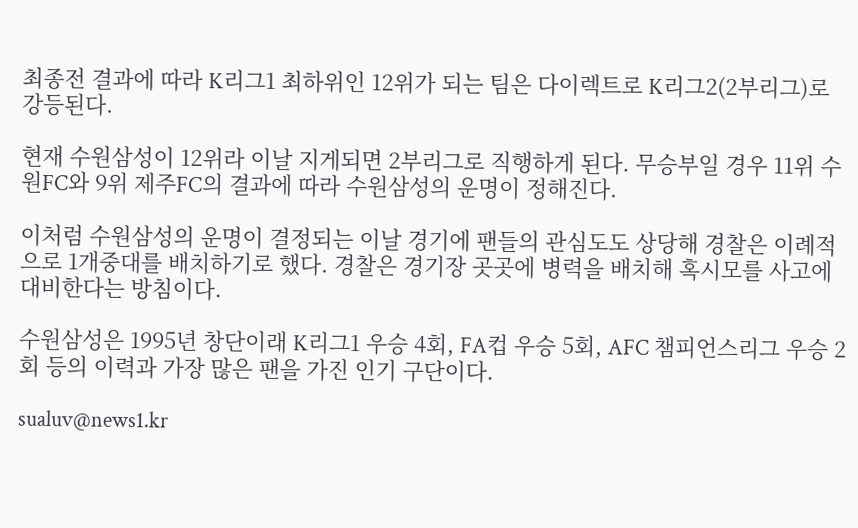최종전 결과에 따라 K리그1 최하위인 12위가 되는 팀은 다이렉트로 K리그2(2부리그)로 강등된다.

현재 수원삼성이 12위라 이날 지게되면 2부리그로 직행하게 된다. 무승부일 경우 11위 수원FC와 9위 제주FC의 결과에 따라 수원삼성의 운명이 정해진다.

이처럼 수원삼성의 운명이 결정되는 이날 경기에 팬들의 관심도도 상당해 경찰은 이례적으로 1개중대를 배치하기로 했다. 경찰은 경기장 곳곳에 병력을 배치해 혹시모를 사고에 대비한다는 방침이다.

수원삼성은 1995년 창단이래 K리그1 우승 4회, FA컵 우승 5회, AFC 챔피언스리그 우승 2회 등의 이력과 가장 많은 팬을 가진 인기 구단이다.

sualuv@news1.kr